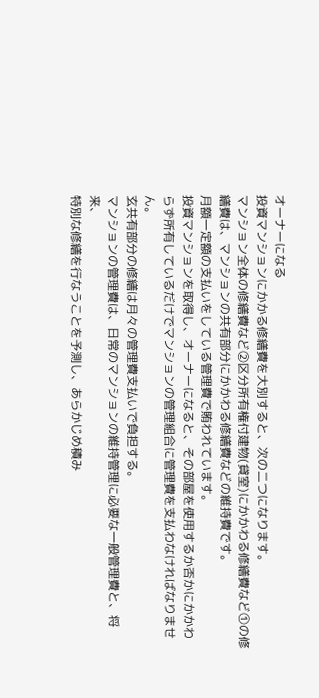オーナーになる
投資マンションにかかる修繕費を大別すると、次の二つになります。
マンション全体の修繕費など②区分所有権付建物(貸室)にかかわる修繕費など①の修繕費は、マンションの共有部分にかかわる修繕費などの維持費です。
月額一定額の支払いをしている管理費で賄われています。
投資マンションを取得し、オーナーになると、その部屋を使用するか否かにかかわらず所有しているだけでマンションの管理組合に管理費を支払わなければなりません。
玄共有部分の修繕は月々の管理費支払いで負担する。
マンションの管理費は、日常のマンションの維持管理に必要な一般管理費と、将来、
特別な修繕を行なうことを予測し、あらかじめ積み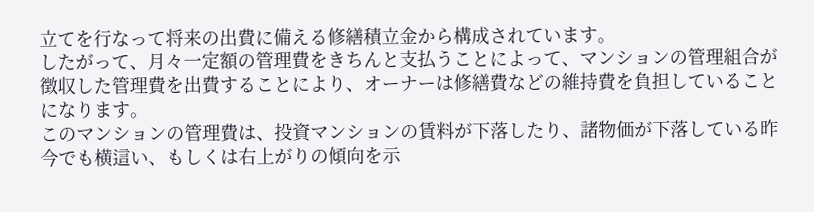立てを行なって将来の出費に備える修繕積立金から構成されています。
したがって、月々一定額の管理費をきちんと支払うことによって、マンションの管理組合が徴収した管理費を出費することにより、オーナーは修繕費などの維持費を負担していることになります。
このマンションの管理費は、投資マンションの賃料が下落したり、諸物価が下落している昨今でも横這い、もしくは右上がりの傾向を示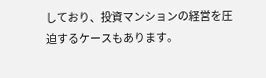しており、投資マンションの経営を圧迫するケースもあります。